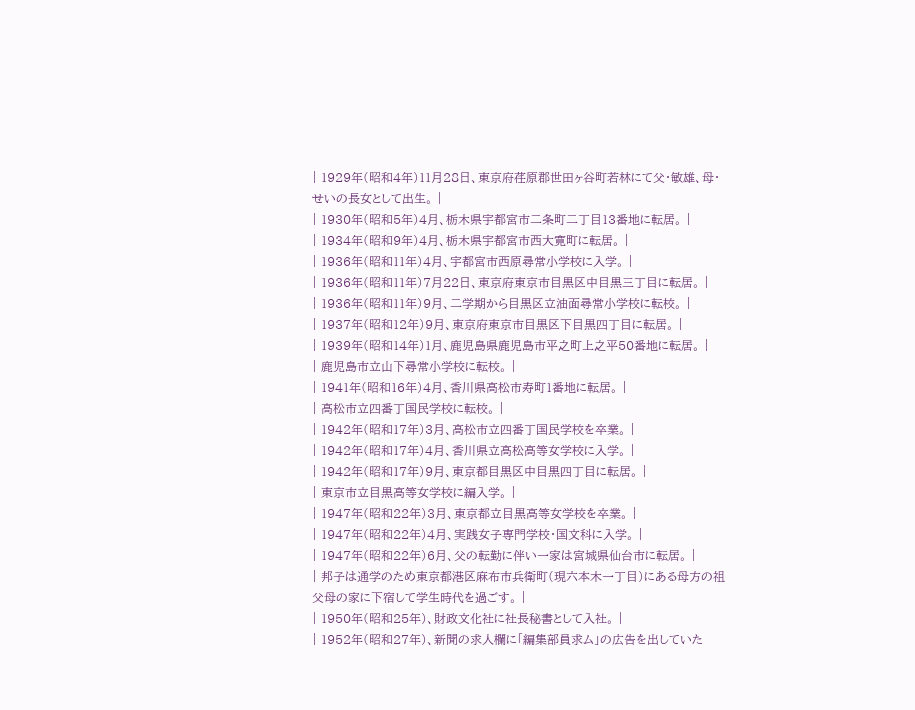| 1929年(昭和4年)11月28日、東京府荏原郡世田ヶ谷町若林にて父・敏雄、母・せいの長女として出生。 |
| 1930年(昭和5年)4月、栃木県宇都宮市二条町二丁目13番地に転居。 |
| 1934年(昭和9年)4月、栃木県宇都宮市西大寛町に転居。 |
| 1936年(昭和11年)4月、宇都宮市西原尋常小学校に入学。 |
| 1936年(昭和11年)7月22日、東京府東京市目黒区中目黒三丁目に転居。 |
| 1936年(昭和11年)9月、二学期から目黒区立油面尋常小学校に転校。 |
| 1937年(昭和12年)9月、東京府東京市目黒区下目黒四丁目に転居。 |
| 1939年(昭和14年)1月、鹿児島県鹿児島市平之町上之平50番地に転居。 |
| 鹿児島市立山下尋常小学校に転校。 |
| 1941年(昭和16年)4月、香川県高松市寿町1番地に転居。 |
| 高松市立四番丁国民学校に転校。 |
| 1942年(昭和17年)3月、高松市立四番丁国民学校を卒業。 |
| 1942年(昭和17年)4月、香川県立高松高等女学校に入学。 |
| 1942年(昭和17年)9月、東京都目黒区中目黒四丁目に転居。 |
| 東京市立目黒高等女学校に編入学。 |
| 1947年(昭和22年)3月、東京都立目黒高等女学校を卒業。 |
| 1947年(昭和22年)4月、実践女子専門学校・国文科に入学。 |
| 1947年(昭和22年)6月、父の転勤に伴い一家は宮城県仙台市に転居。 |
| 邦子は通学のため東京都港区麻布市兵衛町(現六本木一丁目)にある母方の祖父母の家に下宿して学生時代を過ごす。 |
| 1950年(昭和25年)、財政文化社に社長秘書として入社。 |
| 1952年(昭和27年)、新聞の求人欄に「編集部員求ム」の広告を出していた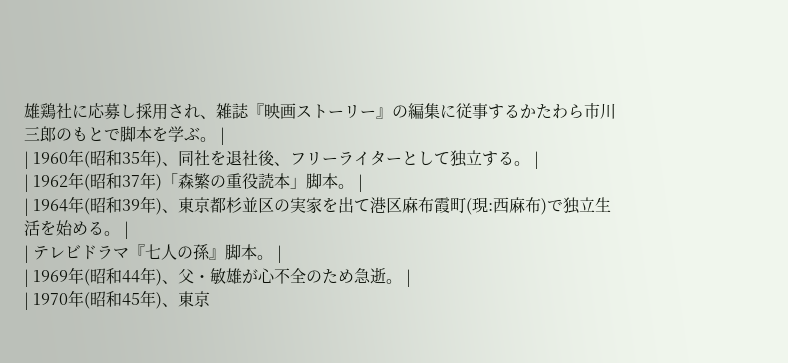雄鶏社に応募し採用され、雑誌『映画ストーリー』の編集に従事するかたわら市川三郎のもとで脚本を学ぶ。 |
| 1960年(昭和35年)、同社を退社後、フリーライターとして独立する。 |
| 1962年(昭和37年)「森繁の重役読本」脚本。 |
| 1964年(昭和39年)、東京都杉並区の実家を出て港区麻布霞町(現:西麻布)で独立生活を始める。 |
| テレビドラマ『七人の孫』脚本。 |
| 1969年(昭和44年)、父・敏雄が心不全のため急逝。 |
| 1970年(昭和45年)、東京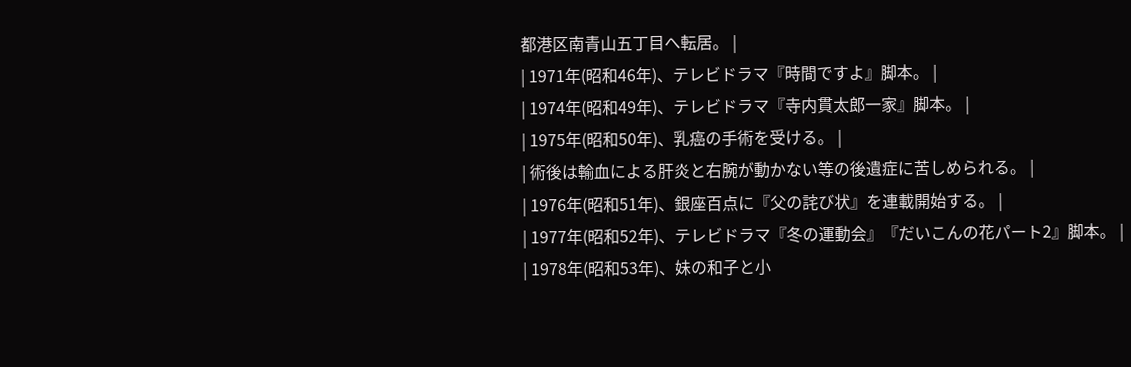都港区南青山五丁目へ転居。 |
| 1971年(昭和46年)、テレビドラマ『時間ですよ』脚本。 |
| 1974年(昭和49年)、テレビドラマ『寺内貫太郎一家』脚本。 |
| 1975年(昭和50年)、乳癌の手術を受ける。 |
| 術後は輸血による肝炎と右腕が動かない等の後遺症に苦しめられる。 |
| 1976年(昭和51年)、銀座百点に『父の詫び状』を連載開始する。 |
| 1977年(昭和52年)、テレビドラマ『冬の運動会』『だいこんの花パート2』脚本。 |
| 1978年(昭和53年)、妹の和子と小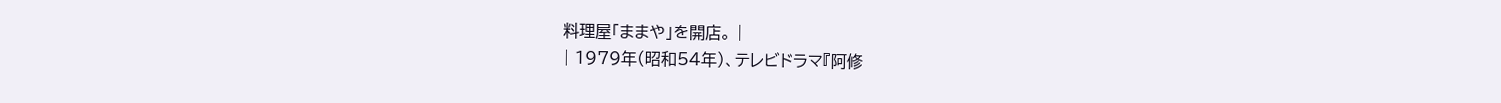料理屋「ままや」を開店。 |
| 1979年(昭和54年)、テレビドラマ『阿修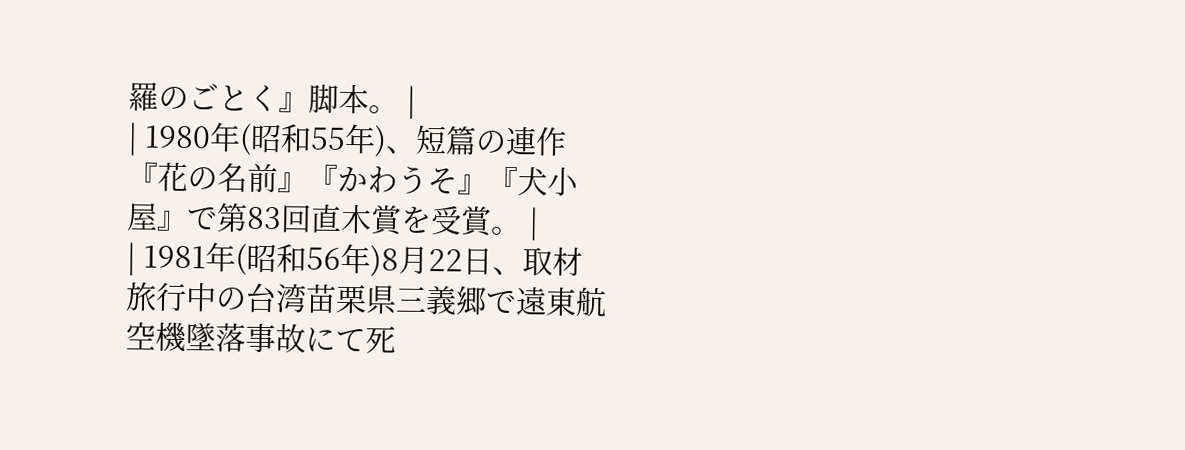羅のごとく』脚本。 |
| 1980年(昭和55年)、短篇の連作『花の名前』『かわうそ』『犬小屋』で第83回直木賞を受賞。 |
| 1981年(昭和56年)8月22日、取材旅行中の台湾苗栗県三義郷で遠東航空機墜落事故にて死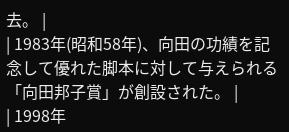去。 |
| 1983年(昭和58年)、向田の功績を記念して優れた脚本に対して与えられる「向田邦子賞」が創設された。 |
| 1998年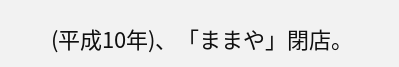(平成10年)、「ままや」閉店。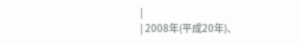|
| 2008年(平成20年)、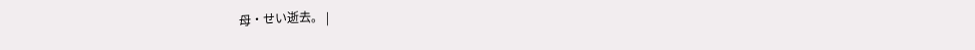母・せい逝去。 |